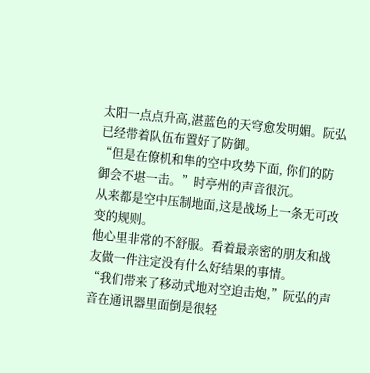太阳一点点升高,湛蓝色的天穹愈发明媚。阮弘已经带着队伍布置好了防御。
“但是在僚机和隼的空中攻势下面, 你们的防御会不堪一击。”时亭州的声音很沉。
从来都是空中压制地面,这是战场上一条无可改变的规则。
他心里非常的不舒服。看着最亲密的朋友和战友做一件注定没有什么好结果的事情。
“我们带来了移动式地对空迫击炮,”阮弘的声音在通讯器里面倒是很轻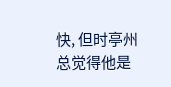快, 但时亭州总觉得他是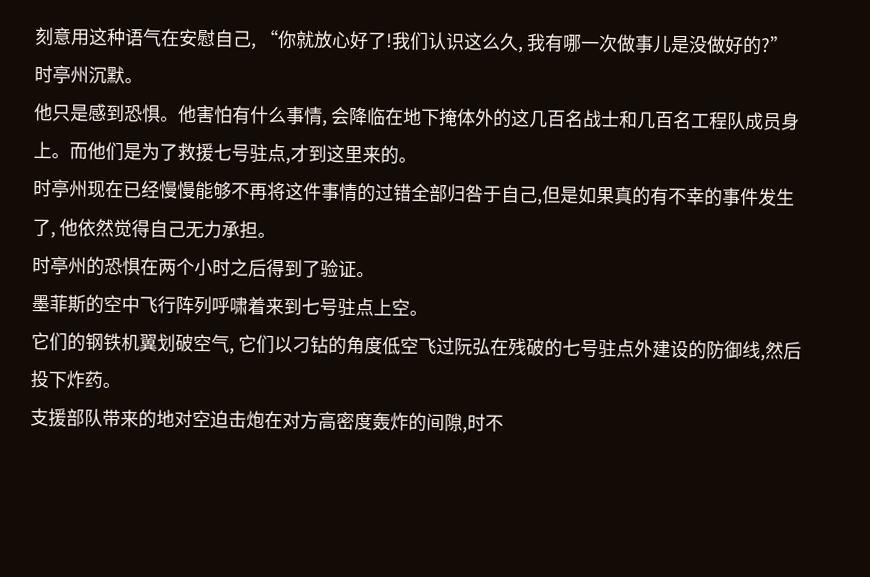刻意用这种语气在安慰自己, “你就放心好了!我们认识这么久, 我有哪一次做事儿是没做好的?”
时亭州沉默。
他只是感到恐惧。他害怕有什么事情, 会降临在地下掩体外的这几百名战士和几百名工程队成员身上。而他们是为了救援七号驻点,才到这里来的。
时亭州现在已经慢慢能够不再将这件事情的过错全部归咎于自己,但是如果真的有不幸的事件发生了, 他依然觉得自己无力承担。
时亭州的恐惧在两个小时之后得到了验证。
墨菲斯的空中飞行阵列呼啸着来到七号驻点上空。
它们的钢铁机翼划破空气, 它们以刁钻的角度低空飞过阮弘在残破的七号驻点外建设的防御线,然后投下炸药。
支援部队带来的地对空迫击炮在对方高密度轰炸的间隙,时不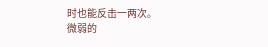时也能反击一两次。
微弱的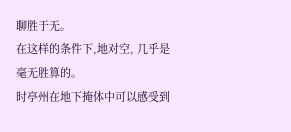聊胜于无。
在这样的条件下,地对空, 几乎是毫无胜算的。
时亭州在地下掩体中可以感受到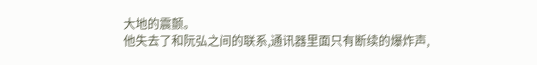大地的震颤。
他失去了和阮弘之间的联系,通讯器里面只有断续的爆炸声,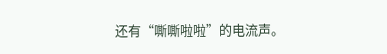还有“嘶嘶啦啦”的电流声。